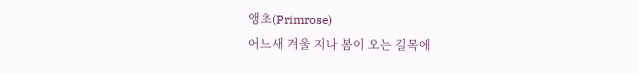앵초(Primrose)
어느새 겨울 지나 봄이 오는 길목에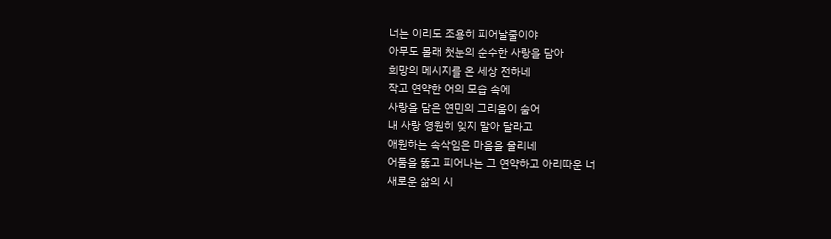너는 이리도 조용히 피어날줄이야
아무도 몰래 첫눈의 순수한 사랑을 담아
희망의 메시지를 온 세상 전하네
작고 연약한 어의 모습 속에
사랑을 담은 연민의 그리움이 숨어
내 사랑 영원히 잊지 말아 달라고
애원하는 속삭임은 마음을 울리네
어둠을 뚫고 피어나는 그 연약하고 아리따운 너
새로운 삶의 시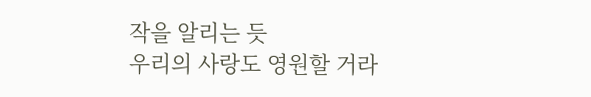작을 알리는 듯
우리의 사랑도 영원할 거라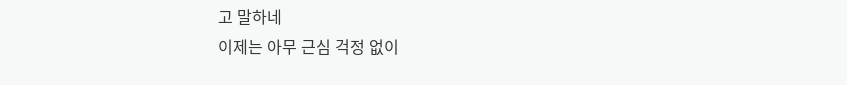고 말하네
이제는 아무 근심 걱정 없이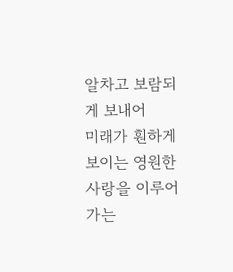알차고 보람되게 보내어
미래가 훤하게 보이는 영원한 사랑을 이루어가는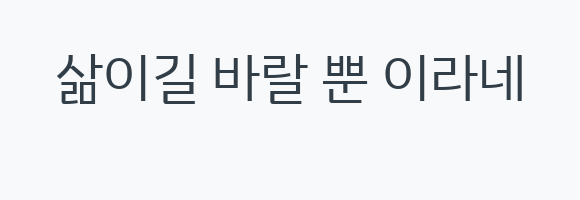삶이길 바랄 뿐 이라네